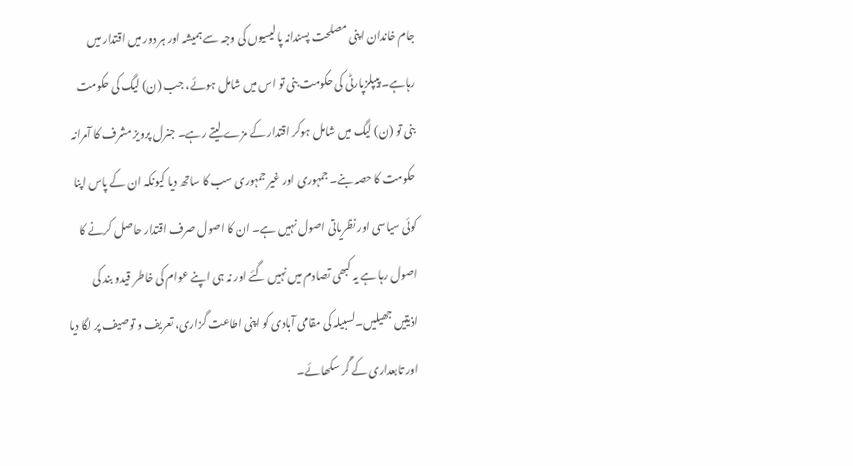جام خاندان اپنی مصلحت پسندانہ پالیسیوں کی وجہ سے ہمیشہ اور ہر دور میں اقتدار میں رہاہے۔ پیپلزپارٹی کی حکومت بنی تو اس میں شامل ہوئے، جب (ن) لیگ کی حکومت بنی تو (ن) لیگ میں شامل ہوکر اقتدار کے مزے لیتے رہے۔ جنرل پرویز مشرف کا آمرانہ حکومت کا حصہ بنے۔ جمہوری اور غیر جمہوری سب کا ساتھ دیا کیونکہ ان کے پاس اپنا کوئی سیاسی اور نظریاتی اصول نہیں ہے۔ ان کا اصول صرف اقتدار حاصل کرنے کا اصول رہا ہے یہ کبھی تصادم میں نہیں گئے اور نہ ہی اپنے عوام کی خاطر قیدو بند کی اذیتیں جھیلیں۔لسبیلہ کی مقامی آبادی کو اپنی اطاعت گزاری، تعریف و توصیف پر لگا دیا اور تابعداری کے گْر سکھائے۔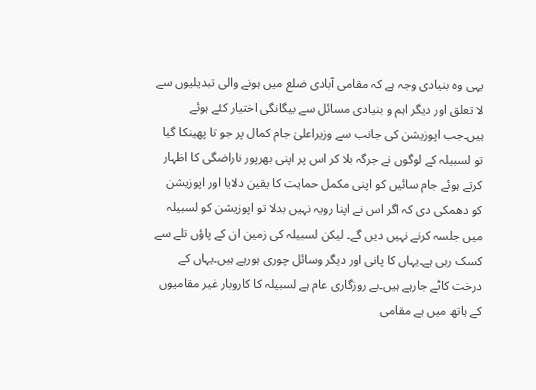یہی وہ بنیادی وجہ ہے کہ مقامی آبادی ضلع میں ہونے والی تبدیلیوں سے لا تعلق اور دیگر اہم و بنیادی مسائل سے بیگانگی اختیار کئے ہوئے ہیں۔جب اپوزیشن کی جانب سے وزیراعلیٰ جام کمال پر جو تا پھینکا گیا تو لسبیلہ کے لوگوں نے جرگہ بلا کر اس پر اپنی بھرپور ناراضگی کا اظہار کرتے ہوئے جام سائیں کو اپنی مکمل حمایت کا یقین دلایا اور اپوزیشن کو دھمکی دی کہ اگر اس نے اپنا رویہ نہیں بدلا تو اپوزیشن کو لسبیلہ میں جلسہ کرنے نہیں دیں گے۔ لیکن لسبیلہ کی زمین ان کے پاؤں تلے سے کسک رہی ہے۔یہاں کا پانی اور دیگر وسائل چوری ہورہے ہیں۔یہاں کے درخت کاٹے جارہے ہیں۔بے روزگاری عام ہے لسبیلہ کا کاروبار غیر مقامیوں کے ہاتھ میں ہے مقامی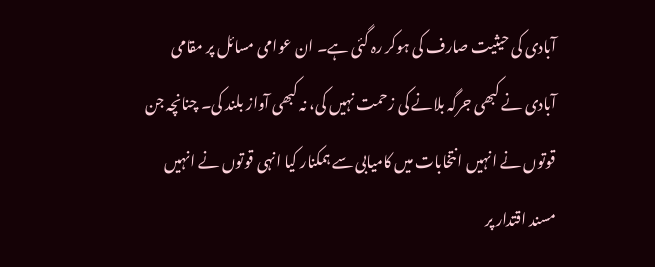آبادی کی حیثیت صارف کی ہوکر رہ گئی ہے۔ ان عوامی مسائل پر مقامی آبادی نے کبھی جرگہ بلانے کی زحمت نہیں کی، نہ کبھی آواز بلند کی۔ چنانچہ جن قوتوں نے انہیں انتخابات میں کامیابی سے ہمکنار کیا انہی قوتوں نے انہیں مسند اقتدار پر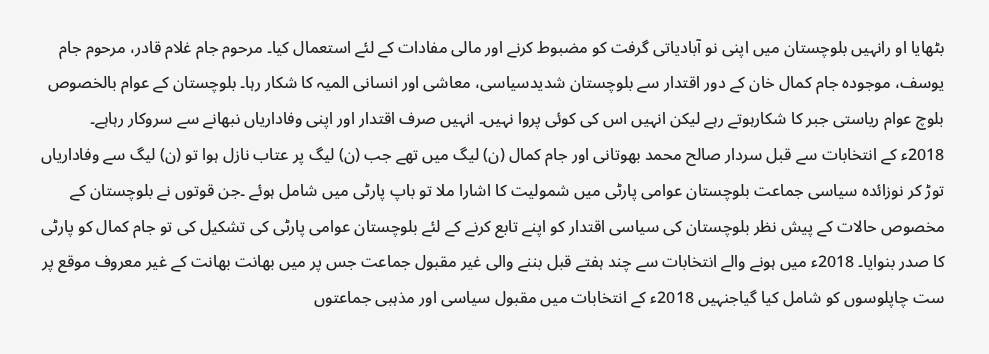بٹھایا او رانہیں بلوچستان میں اپنی نو آبادیاتی گرفت کو مضبوط کرنے اور مالی مفادات کے لئے استعمال کیا۔ مرحوم جام غلام قادر، مرحوم جام یوسف، موجودہ جام کمال خان کے دور اقتدار سے بلوچستان شدیدسیاسی، معاشی اور انسانی المیہ کا شکار رہا۔ بلوچستان کے عوام بالخصوص بلوچ عوام ریاستی جبر کا شکارہوتے رہے لیکن انہیں اس کی کوئی پروا نہیں۔ انہیں صرف اقتدار اور اپنی وفاداریاں نبھانے سے سروکار رہاہے۔
2018ء کے انتخابات سے قبل سردار صالح محمد بھوتانی اور جام کمال (ن) لیگ میں تھے جب (ن) لیگ پر عتاب نازل ہوا تو (ن) لیگ سے وفاداریاں توڑ کر نوزائدہ سیاسی جماعت بلوچستان عوامی پارٹی میں شمولیت کا اشارا ملا تو باپ پارٹی میں شامل ہوئے ۔جن قوتوں نے بلوچستان کے مخصوص حالات کے پیش نظر بلوچستان کی سیاسی اقتدار کو اپنے تابع کرنے کے لئے بلوچستان عوامی پارٹی کی تشکیل کی تو جام کمال کو پارٹی کا صدر بنوایا۔ 2018ء میں ہونے والے انتخابات سے چند ہفتے قبل بننے والی غیر مقبول جماعت جس پر میں بھانت بھانت کے غیر معروف موقع پر ست چاپلوسوں کو شامل کیا گیاجنہیں 2018ء کے انتخابات میں مقبول سیاسی اور مذہبی جماعتوں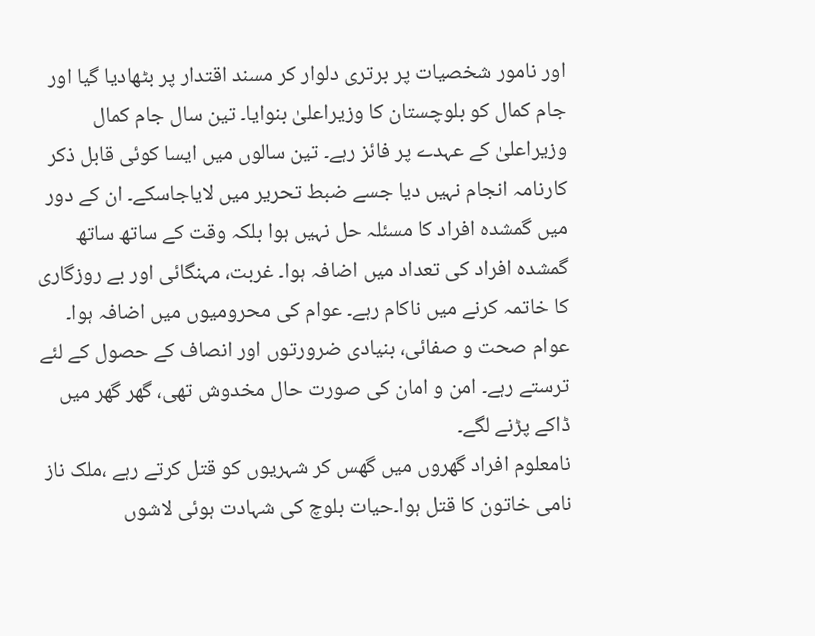اور نامور شخصیات پر برتری دلوار کر مسند اقتدار پر بٹھادیا گیا اور جام کمال کو بلوچستان کا وزیراعلیٰ بنوایا۔ تین سال جام کمال وزیراعلیٰ کے عہدے پر فائز رہے۔ تین سالوں میں ایسا کوئی قابل ذکر کارنامہ انجام نہیں دیا جسے ضبط تحریر میں لایاجاسکے۔ ان کے دور میں گمشدہ افراد کا مسئلہ حل نہیں ہوا بلکہ وقت کے ساتھ ساتھ گمشدہ افراد کی تعداد میں اضافہ ہوا۔ غربت، مہنگائی اور بے روزگاری کا خاتمہ کرنے میں ناکام رہے۔ عوام کی محرومیوں میں اضافہ ہوا۔ عوام صحت و صفائی، بنیادی ضرورتوں اور انصاف کے حصول کے لئے ترستے رہے۔ امن و امان کی صورت حال مخدوش تھی، گھر گھر میں ڈاکے پڑنے لگے۔
نامعلوم افراد گھروں میں گھس کر شہریوں کو قتل کرتے رہے ،ملک ناز نامی خاتون کا قتل ہوا۔حیات بلوچ کی شہادت ہوئی لاشوں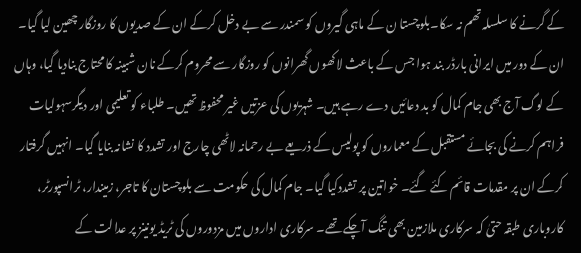کے گرنے کا سلسلہ تھم نہ سکا۔بلوچستا ن کے ماہی گیروں کو سمندر سے بے دخل کرکے ان کے صدیوں کا روزگار چھین لیا گیا۔ ان کے دور میں ایرانی بارڈر بند ہوا جس کے باعث لاکھوں گھرانوں کو روزگار سے محروم کرکے نان شبینہ کا محتاج بنادیا گیا، وہاں کے لوگ آج بھی جام کمال کو بد دعائیں دے رہے ہیں۔ شہریوں کی عزتیں غیر محفوظ تھیں۔ طلباء کو تعلیمی اور دیگرسہولیات فراہم کرنے کی بجائے مستقبل کے معماروں کو پولیس کے ذریعے بے رحمانہ لاٹھی چارج اور تشدد کا نشانہ بنایا گیا۔ انہیں گرفتار کرکے ان پر مقدمات قائم کئے گئے۔ خواتین پر تشددکیا گیا۔ جام کمال کی حکومت سے بلوچستان کا تاجر، زمیندار، ٹرانسپورٹر، کاروباری طبقہ حتیٰ کہ سرکاری ملازمین بھی تنگ آچکے تھے۔ سرکاری اداروں میں مزدوروں کی ٹریڈ یونینز پر عدالت کے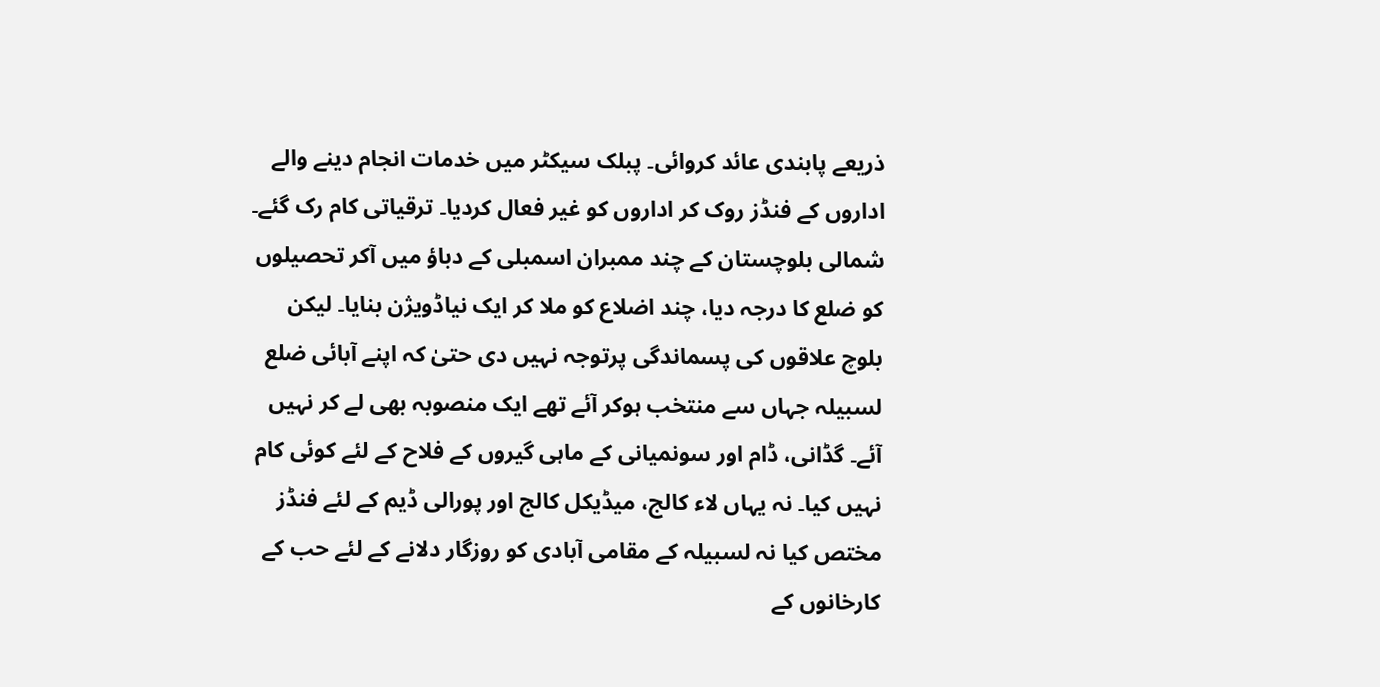ذریعے پابندی عائد کروائی۔ پبلک سیکٹر میں خدمات انجام دینے والے اداروں کے فنڈز روک کر اداروں کو غیر فعال کردیا۔ ترقیاتی کام رک گئے۔ شمالی بلوچستان کے چند ممبران اسمبلی کے دباؤ میں آکر تحصیلوں کو ضلع کا درجہ دیا، چند اضلاع کو ملا کر ایک نیاڈویژن بنایا۔ لیکن بلوچ علاقوں کی پسماندگی پرتوجہ نہیں دی حتیٰ کہ اپنے آبائی ضلع لسبیلہ جہاں سے منتخب ہوکر آئے تھے ایک منصوبہ بھی لے کر نہیں آئے۔ گڈانی، ڈام اور سونمیانی کے ماہی گیروں کے فلاح کے لئے کوئی کام نہیں کیا۔ نہ یہاں لاء کالج، میڈیکل کالج اور پورالی ڈیم کے لئے فنڈز مختص کیا نہ لسبیلہ کے مقامی آبادی کو روزگار دلانے کے لئے حب کے کارخانوں کے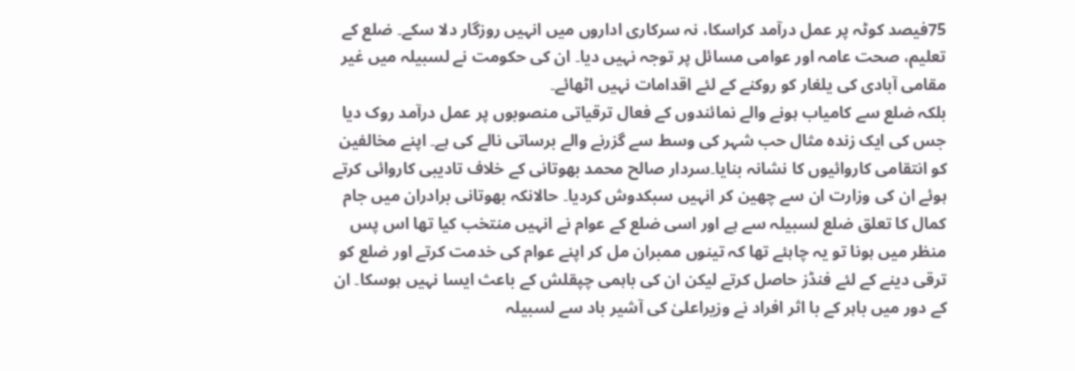75فیصد کوٹہ پر عمل درآمد کراسکا، نہ سرکاری اداروں میں انہیں روزگار دلا سکے۔ ضلع کے تعلیم، صحت عامہ اور عوامی مسائل پر توجہ نہیں دیا۔ ان کی حکومت نے لسبیلہ میں غیر مقامی آبادی کی یلغار کو روکنے کے لئے اقدامات نہیں اٹھائے۔
بلکہ ضلع سے کامیاب ہونے والے نمائندوں کے فعال ترقیاتی منصوبوں پر عمل درآمد روک دیا جس کی ایک زندہ مثال حب شہر کی وسط سے گزرنے والے برساتی نالے کی ہے۔ اپنے مخالفین کو انتقامی کاروائیوں کا نشانہ بنایا۔سردار صالح محمد بھوتانی کے خلاف تادیبی کاروائی کرتے ہوئے ان کی وزارت ان سے چھین کر انہیں سبکدوش کردیا۔ حالانکہ بھوتانی برادران میں جام کمال کا تعلق ضلع لسبیلہ سے ہے اور اسی ضلع کے عوام نے انہیں منتخب کیا تھا اس پس منظر میں ہونا تو یہ چاہئے تھا کہ تینوں ممبران مل کر اپنے عوام کی خدمت کرتے اور ضلع کو ترقی دینے کے لئے فنڈز حاصل کرتے لیکن ان کی باہمی چپقلش کے باعث ایسا نہیں ہوسکا۔ ان کے دور میں باہر کے با اثر افراد نے وزیراعلیٰ کی آشیر باد سے لسبیلہ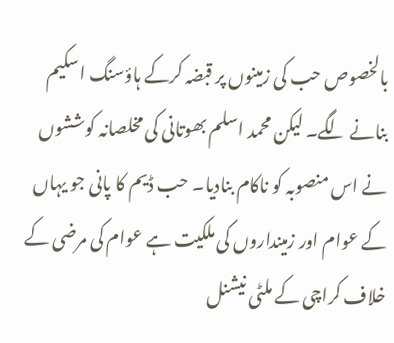بالخصوص حب کی زمینوں پر قبضہ کرکے ہاؤسنگ اسکیم بنانے لگے۔ لیکن محمد اسلم بھوتانی کی مخلصانہ کوششوں نے اس منصوبہ کو ناکام بنادیا۔ حب ڈیم کا پانی جو یہاں کے عوام اور زمینداروں کی ملکیت ہے عوام کی مرضی کے خلاف کراچی کے ملٹی نیشنل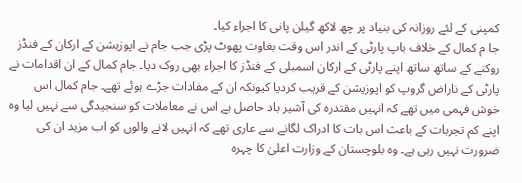کمپنی کے لئے روزانہ کی بنیاد پر چھ لاکھ گیلن پانی کا اجراء کیا۔
جا م کمال کے خلاف باپ پارٹی کے اندر اس وقت بغاوت پھوٹ پڑی جب جام نے اپوزیشن کے ارکان کے فنڈز روکنے کے ساتھ ساتھ اپنے پارٹی کے ارکان اسمبلی کے فنڈز کا اجراء بھی روک دیا۔ جام کمال کے ان اقدامات نے پارٹی کے ناراض گروپ کو اپوزیشن کے قریب کردیا کیونکہ ان کے مفادات جڑے ہوئے تھے۔ جام کمال اس خوش فہمی میں تھے کہ انہیں مقتدرہ کی آشیر باد حاصل ہے اس نے معاملات کو سنجیدگی سے نہیں لیا وہ اپنے کم تجربات کے باعث اس بات کا ادراک لگانے سے عاری تھے کہ انہیں لانے والوں کو اب مزید ان کی ضرورت نہیں رہی ہے۔ وہ بلوچستان کے وزارت اعلیٰ کا چہرہ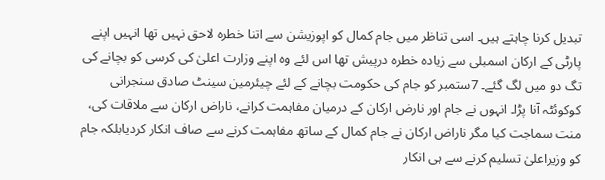تبدیل کرنا چاہتے ہیں۔ اسی تناظر میں جام کمال کو اپوزیشن سے اتنا خطرہ لاحق نہیں تھا انہیں اپنے پارٹی کے ارکان اسمبلی سے زیادہ خطرہ درپیش تھا اس لئے وہ اپنے وزارت اعلیٰ کی کرسی کو بچانے کی تگ دو میں لگ گئے۔ 7ستمبر کو جام کی حکومت بچانے کے لئے چیئرمین سینٹ صادق سنجرانی کوکوئٹہ آنا پڑا۔ انہوں نے جام اور نارض ارکان کے درمیان مفاہمت کرانے، ناراض ارکان سے ملاقات کی، منت سماجت کیا مگر ناراض ارکان نے جام کمال کے ساتھ مفاہمت کرنے سے صاف انکار کردیابلکہ جام کو وزیراعلیٰ تسلیم کرنے سے ہی انکار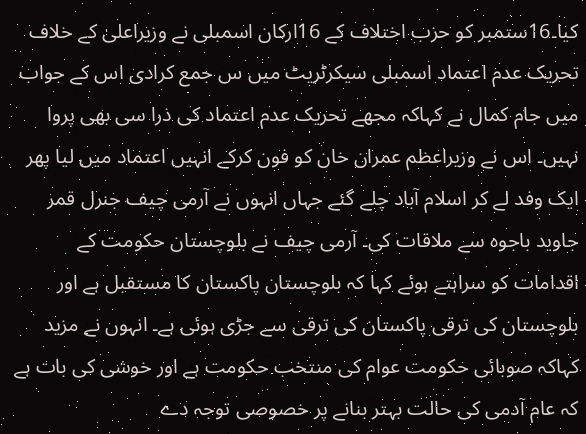کیا۔16ستمبر کو حزب اختلاف کے 16ارکان اسمبلی نے وزیراعلیٰ کے خلاف تحریک عدم اعتماد اسمبلی سیکرٹریٹ میں س جمع کرادی اس کے جواب میں جام کمال نے کہاکہ مجھے تحریک عدم اعتماد کی ذرا سی بھی پروا نہیں۔ اس نے وزیراعظم عمران خان کو فون کرکے انہیں اعتماد میں لیا پھر ایک وفد لے کر اسلام آباد چلے گئے جہاں انہوں نے آرمی چیف جنرل قمر جاوید باجوہ سے ملاقات کی۔ آرمی چیف نے بلوچستان حکومت کے اقدامات کو سراہتے ہوئے کہا کہ بلوچستان پاکستان کا مستقبل ہے اور بلوچستان کی ترقی پاکستان کی ترقی سے جڑی ہوئی ہے۔ انہوں نے مزید کہاکہ صوبائی حکومت عوام کی منتخب حکومت ہے اور خوشی کی بات ہے کہ عام آدمی کی حالت بہتر بنانے پر خصوصی توجہ دے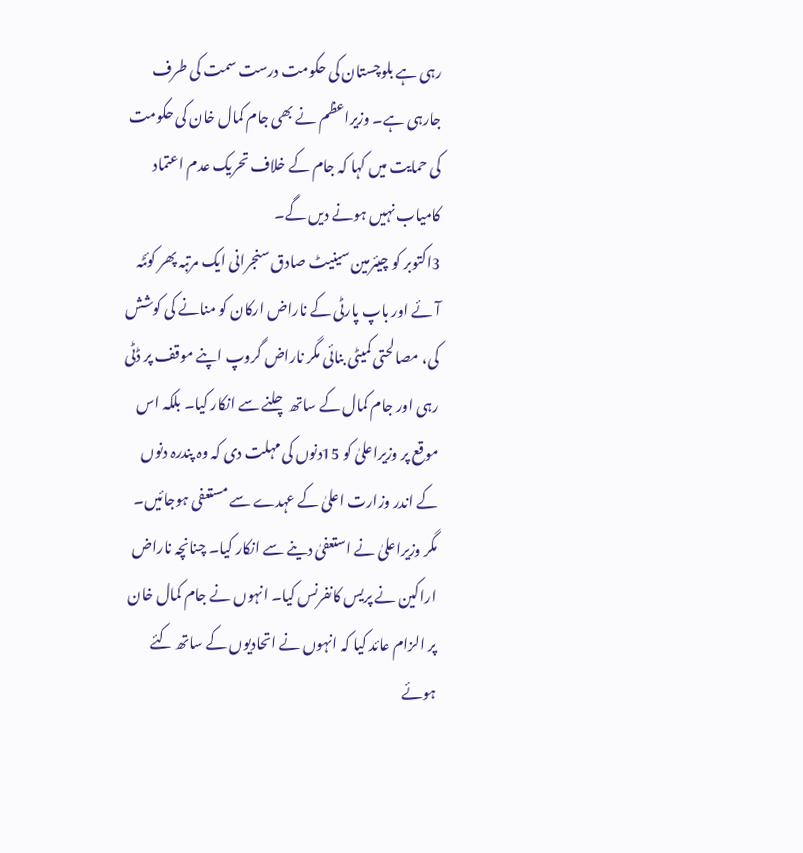رہی ہے بلوچستان کی حکومت درست سمت کی طرف جارہی ہے۔ وزیراعظم نے بھی جام کمال خان کی حکومت کی حمایت میں کہا کہ جام کے خلاف تحریک عدم اعتماد کامیاب نہیں ہونے دیں گے۔
3اکتوبر کو چیئرمین سینیٹ صادق سنجرانی ایک مرتبہ پھر کوئٹہ آئے اور باپ پارٹی کے ناراض ارکان کو منانے کی کوشش کی، مصالحتی کمیٹی بنائی مگر ناراض گروپ اپنے موقف پر ڈٹی رہی اور جام کمال کے ساتھ چلنے سے انکار کیا۔ بلکہ اس موقع پر وزیراعلیٰ کو 15دنوں کی مہلت دی کہ وہ پندرہ دنوں کے اندر وزارت اعلیٰ کے عہدے سے مستعفی ہوجائیں۔ مگر وزیراعلیٰ نے استعفیٰ دینے سے انکار کیا۔ چنانچہ ناراض اراکین نے پریس کانفرنس کیا۔ انہوں نے جام کمال خان پر الزام عائد کیا کہ انہوں نے اتحادیوں کے ساتھ کئے ہوئے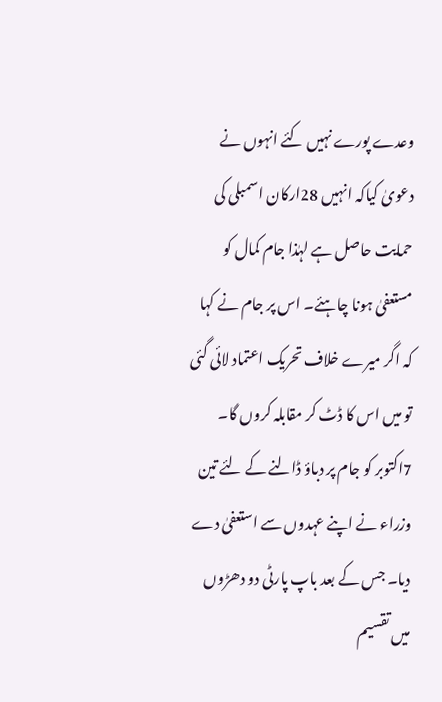وعدے پورے نہیں کئے انہوں نے دعویٰ کیاکہ انہیں 28ارکان اسمبلی کی حمایت حاصل ہے لہٰذا جام کمال کو مستعفیٰ ہونا چاہئے۔ اس پر جام نے کہا کہ اگر میرے خلاف تحریک اعتماد لائی گئی تو میں اس کا ڈٹ کر مقابلہ کروں گا۔
7اکتوبر کو جام پر دباؤ ڈالنے کے لئے تین وزراء نے اپنے عہدوں سے استعفیٰ دے دیا۔ جس کے بعد باپ پارٹی دو دھڑوں میں تقسیم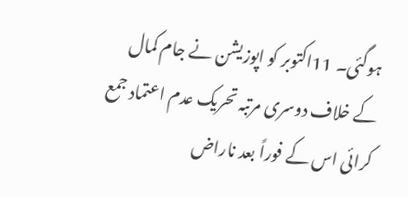ہوگئی۔ 11اکتوبر کو اپوزیشن نے جام کمال کے خلاف دوسری مرتبہ تحریک عدم اعتماد جمع کرائی اس کے فوراً بعد ناراض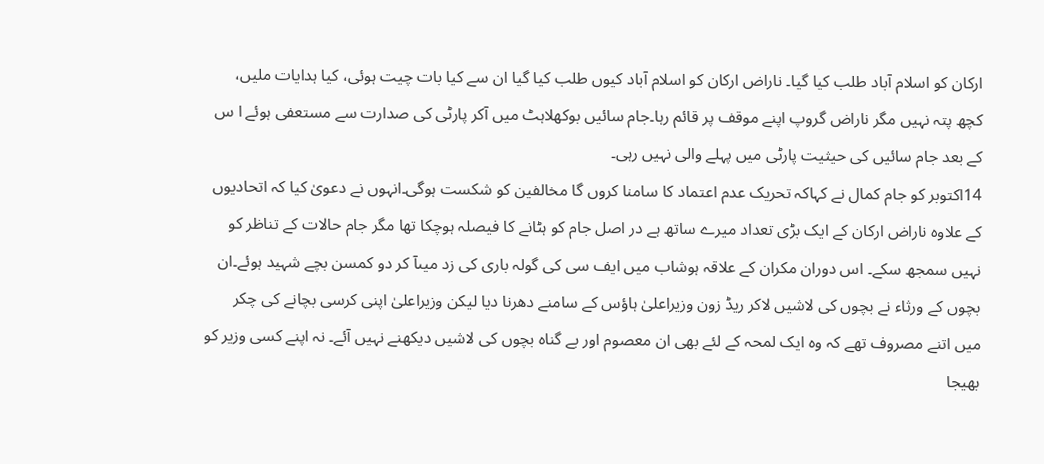ارکان کو اسلام آباد طلب کیا گیا۔ ناراض ارکان کو اسلام آباد کیوں طلب کیا گیا ان سے کیا بات چیت ہوئی، کیا ہدایات ملیں، کچھ پتہ نہیں مگر ناراض گروپ اپنے موقف پر قائم رہا۔جام سائیں بوکھلاہٹ میں آکر پارٹی کی صدارت سے مستعفی ہوئے ا س کے بعد جام سائیں کی حیثیت پارٹی میں پہلے والی نہیں رہی۔
14اکتوبر کو جام کمال نے کہاکہ تحریک عدم اعتماد کا سامنا کروں گا مخالفین کو شکست ہوگی۔انہوں نے دعویٰ کیا کہ اتحادیوں کے علاوہ ناراض ارکان کے ایک بڑی تعداد میرے ساتھ ہے در اصل جام کو ہٹانے کا فیصلہ ہوچکا تھا مگر جام حالات کے تناظر کو نہیں سمجھ سکے۔ اس دوران مکران کے علاقہ ہوشاب میں ایف سی کی گولہ باری کی زد میںآ کر دو کمسن بچے شہید ہوئے۔ان بچوں کے ورثاء نے بچوں کی لاشیں لاکر ریڈ زون وزیراعلیٰ ہاؤس کے سامنے دھرنا دیا لیکن وزیراعلیٰ اپنی کرسی بچانے کی چکر میں اتنے مصروف تھے کہ وہ ایک لمحہ کے لئے بھی ان معصوم اور بے گناہ بچوں کی لاشیں دیکھنے نہیں آئے۔ نہ اپنے کسی وزیر کو بھیجا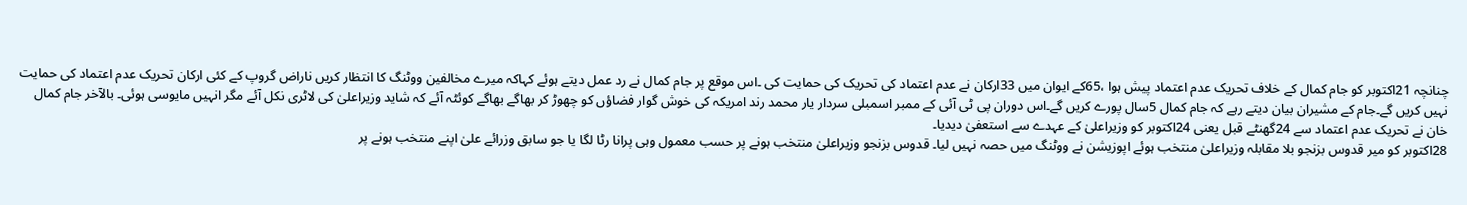چنانچہ 21اکتوبر کو جام کمال کے خلاف تحریک عدم اعتماد پیش ہوا ،65کے ایوان میں 33ارکان نے عدم اعتماد کی تحریک کی حمایت کی ۔اس موقع پر جام کمال نے رد عمل دیتے ہوئے کہاکہ میرے مخالفین ووٹنگ کا انتظار کریں ناراض گروپ کے کئی ارکان تحریک عدم اعتماد کی حمایت نہیں کریں گے۔جام کے مشیران بیان دیتے رہے کہ جام کمال 5سال پورے کریں گے۔اس دوران پی ٹی آئی کے ممبر اسمبلی سردار یار محمد رند امریکہ کی خوش گوار فضاؤں کو چھوڑ کر بھاگے بھاگے کوئٹہ آئے کہ شاید وزیراعلیٰ کی لاٹری نکل آئے مگر انہیں مایوسی ہوئی۔ بالآخر جام کمال خان نے تحریک عدم اعتماد سے 24گھنٹے قبل یعنی 24اکتوبر کو وزیراعلیٰ کے عہدے سے استعفیٰ دیدیا۔
28اکتوبر کو میر قدوس بزنجو بلا مقابلہ وزیراعلیٰ منتخب ہوئے اپوزیشن نے ووٹنگ میں حصہ نہیں لیا۔ قدوس بزنجو وزیراعلیٰ منتخب ہونے پر حسب معمول وہی پرانا رٹا لگا یا جو سابق وزرائے علیٰ اپنے منتخب ہونے پر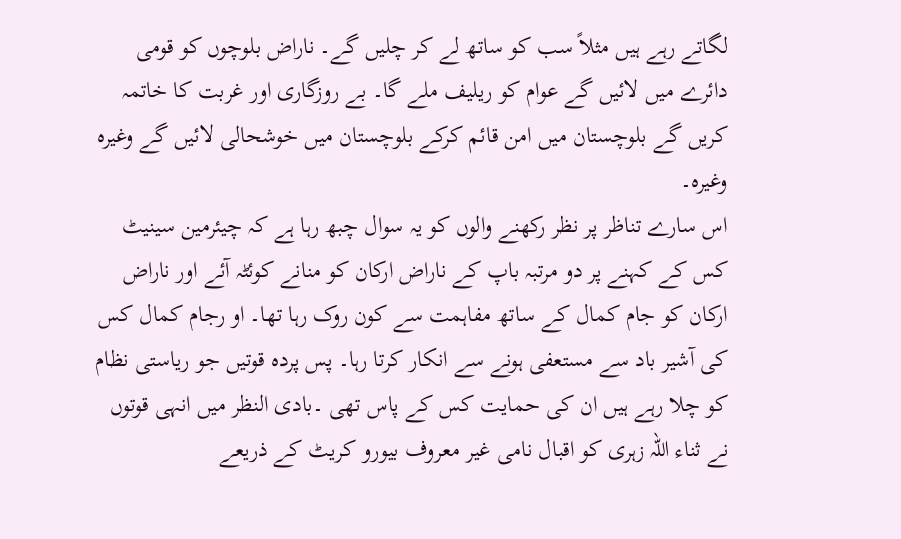لگاتے رہے ہیں مثلاً سب کو ساتھ لے کر چلیں گے۔ ناراض بلوچوں کو قومی دائرے میں لائیں گے عوام کو ریلیف ملے گا۔ بے روزگاری اور غربت کا خاتمہ کریں گے بلوچستان میں امن قائم کرکے بلوچستان میں خوشحالی لائیں گے وغیرہ وغیرہ۔
اس سارے تناظر پر نظر رکھنے والوں کو یہ سوال چبھ رہا ہے کہ چیئرمین سینیٹ کس کے کہنے پر دو مرتبہ باپ کے ناراض ارکان کو منانے کوئٹہ آئے اور ناراض ارکان کو جام کمال کے ساتھ مفاہمت سے کون روک رہا تھا۔ او رجام کمال کس کی آشیر باد سے مستعفی ہونے سے انکار کرتا رہا۔ پس پردہ قوتیں جو ریاستی نظام کو چلا رہے ہیں ان کی حمایت کس کے پاس تھی ۔بادی النظر میں انہی قوتوں نے ثناء اللہ زہری کو اقبال نامی غیر معروف بیورو کریٹ کے ذریعے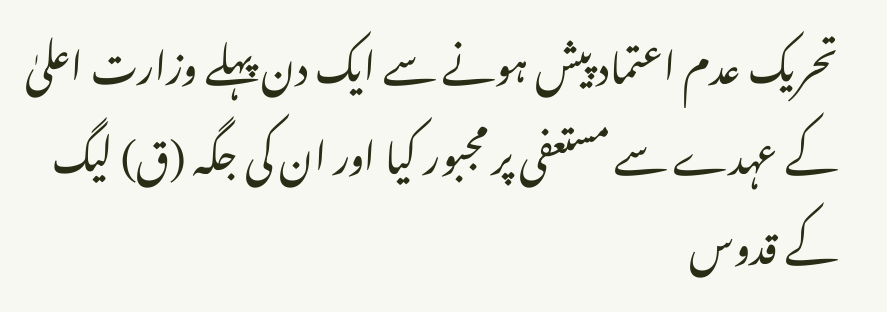تحریک عدم اعتماد پیش ہونے سے ایک دن پہلے وزارت اعلیٰ کے عہدے سے مستعفی پر مجبور کیا اور ان کی جگہ (ق) لیگ کے قدوس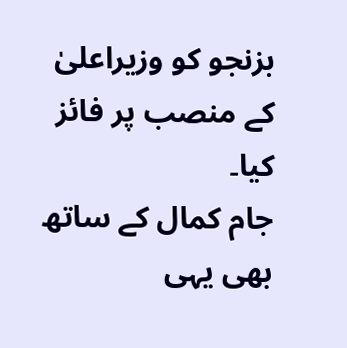بزنجو کو وزیراعلیٰ کے منصب پر فائز کیا۔
جام کمال کے ساتھ بھی یہی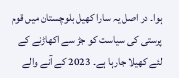ہوا۔ در اصل یہ سارا کھیل بلوچستان میں قوم پرستی کی سیاست کو جڑ سے اکھاڑنے کے لئے کھیلا جارہا ہے۔ 2023 کے آنے والے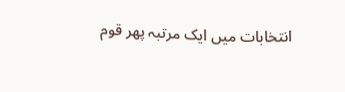انتخابات میں ایک مرتبہ پھر قوم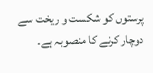پرستوں کو شکست و ریخت سے دوچار کرنے کا منصوبہ ہے۔